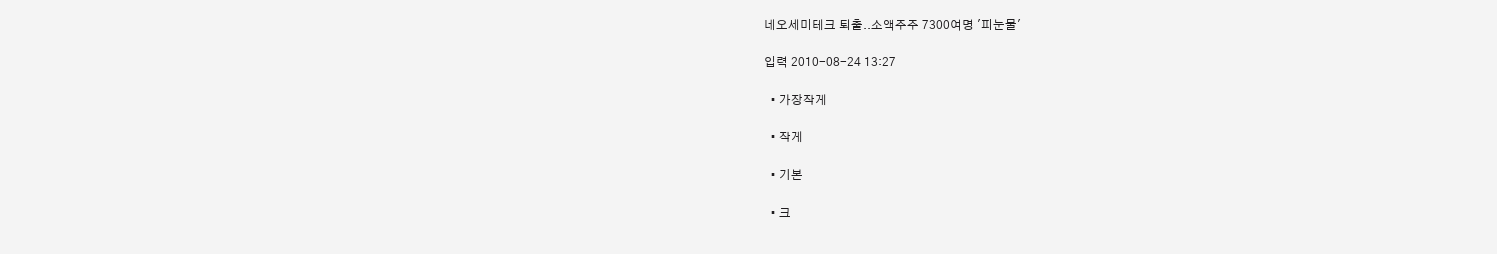네오세미테크 퇴출..소액주주 7300여명 '피눈물'

입력 2010-08-24 13:27

  • 가장작게

  • 작게

  • 기본

  • 크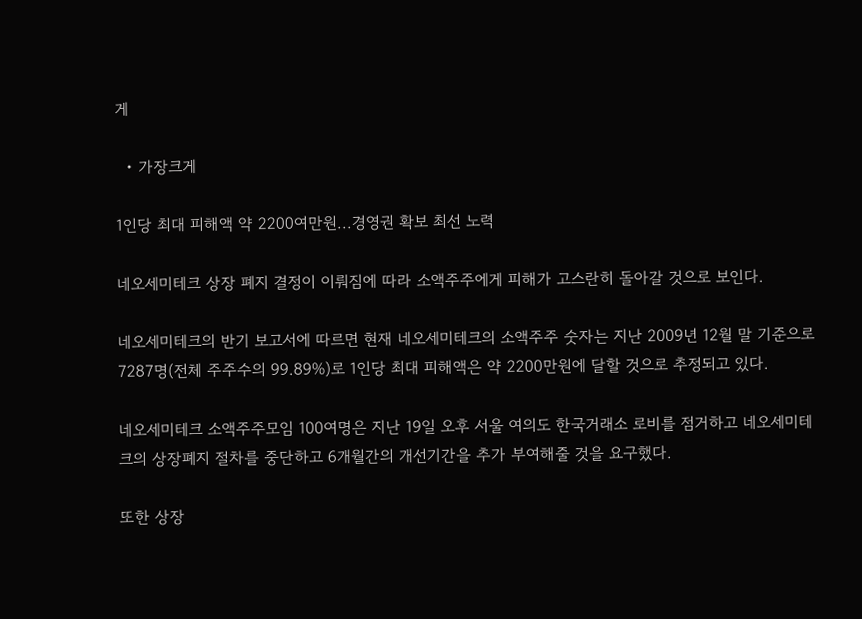게

  • 가장크게

1인당 최대 피해액 약 2200여만원...경영권 확보 최선 노력

네오세미테크 상장 폐지 결정이 이뤄짐에 따라 소액주주에게 피해가 고스란히 돌아갈 것으로 보인다.

네오세미테크의 반기 보고서에 따르면 현재 네오세미테크의 소액주주 숫자는 지난 2009년 12월 말 기준으로 7287명(전체 주주수의 99.89%)로 1인당 최대 피해액은 약 2200만원에 달할 것으로 추정되고 있다.

네오세미테크 소액주주모임 100여명은 지난 19일 오후 서울 여의도 한국거래소 로비를 점거하고 네오세미테크의 상장폐지 절차를 중단하고 6개월간의 개선기간을 추가 부여해줄 것을 요구했다.

또한 상장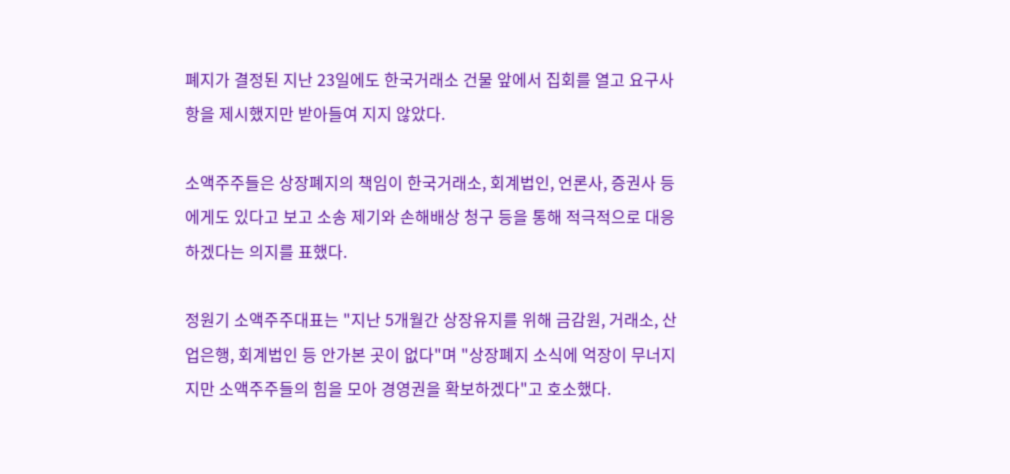폐지가 결정된 지난 23일에도 한국거래소 건물 앞에서 집회를 열고 요구사항을 제시했지만 받아들여 지지 않았다.

소액주주들은 상장폐지의 책임이 한국거래소, 회계법인, 언론사, 증권사 등에게도 있다고 보고 소송 제기와 손해배상 청구 등을 통해 적극적으로 대응하겠다는 의지를 표했다.

정원기 소액주주대표는 "지난 5개월간 상장유지를 위해 금감원, 거래소, 산업은행, 회계법인 등 안가본 곳이 없다"며 "상장폐지 소식에 억장이 무너지지만 소액주주들의 힘을 모아 경영권을 확보하겠다"고 호소했다.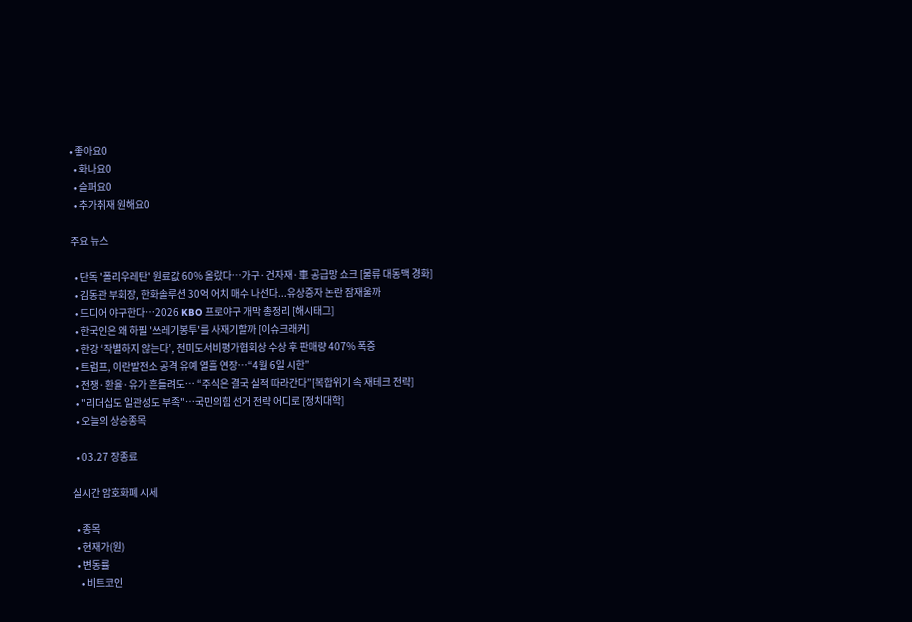• 좋아요0
  • 화나요0
  • 슬퍼요0
  • 추가취재 원해요0

주요 뉴스

  • 단독 '폴리우레탄' 원료값 60% 올랐다…가구·건자재·車 공급망 쇼크 [물류 대동맥 경화]
  • 김동관 부회장, 한화솔루션 30억 어치 매수 나선다...유상증자 논란 잠재울까
  • 드디어 야구한다…2026 KBO 프로야구 개막 총정리 [해시태그]
  • 한국인은 왜 하필 '쓰레기봉투'를 사재기할까 [이슈크래커]
  • 한강 ‘작별하지 않는다’, 전미도서비평가협회상 수상 후 판매량 407% 폭증
  • 트럼프, 이란발전소 공격 유예 열흘 연장…“4월 6일 시한”
  • 전쟁·환율·유가 흔들려도… “주식은 결국 실적 따라간다”[복합위기 속 재테크 전략]
  • "리더십도 일관성도 부족"…국민의힘 선거 전략 어디로 [정치대학]
  • 오늘의 상승종목

  • 03.27 장종료

실시간 암호화폐 시세

  • 종목
  • 현재가(원)
  • 변동률
    • 비트코인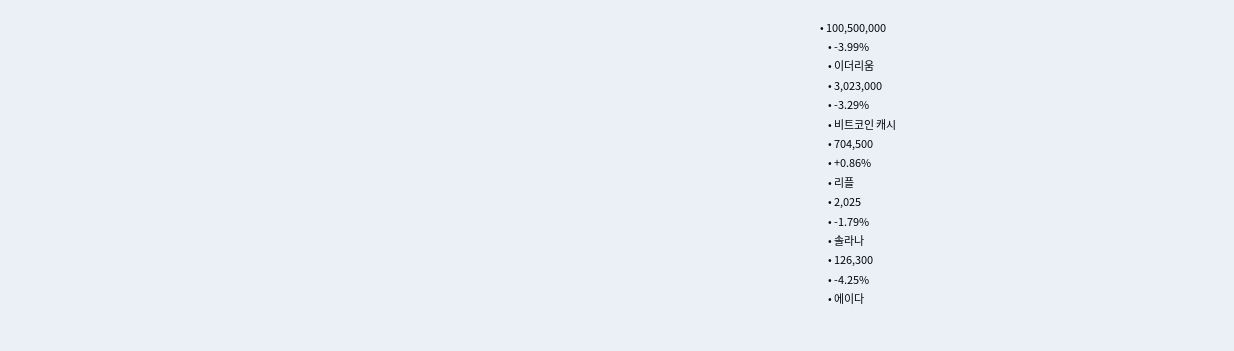• 100,500,000
    • -3.99%
    • 이더리움
    • 3,023,000
    • -3.29%
    • 비트코인 캐시
    • 704,500
    • +0.86%
    • 리플
    • 2,025
    • -1.79%
    • 솔라나
    • 126,300
    • -4.25%
    • 에이다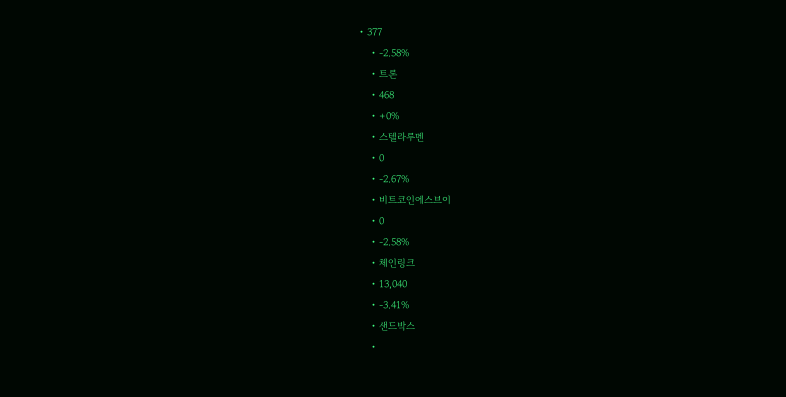• 377
    • -2.58%
    • 트론
    • 468
    • +0%
    • 스텔라루멘
    • 0
    • -2.67%
    • 비트코인에스브이
    • 0
    • -2.58%
    • 체인링크
    • 13,040
    • -3.41%
    • 샌드박스
    •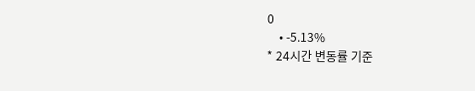0
    • -5.13%
* 24시간 변동률 기준